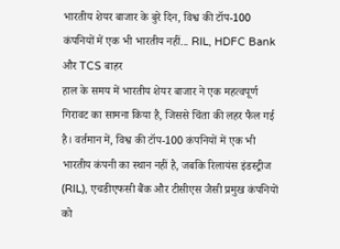भारतीय शेयर बाजार के बुरे दिन, विश्व की टॉप-100 कंपनियों में एक भी भारतीय नहीं... RIL, HDFC Bank और TCS बाहर
हाल के समय में भारतीय शेयर बाजार ने एक महत्वपूर्ण गिरावट का सामना किया है, जिससे चिंता की लहर फैल गई है। वर्तमान में, विश्व की टॉप-100 कंपनियों में एक भी भारतीय कंपनी का स्थान नहीं है, जबकि रिलायंस इंडस्ट्रीज (RIL), एचडीएफसी बैंक और टीसीएस जैसी प्रमुख कंपनियों को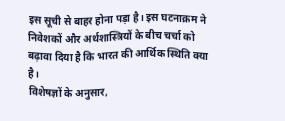इस सूची से बाहर होना पड़ा है। इस घटनाक्रम ने निवेशकों और अर्थशास्त्रियों के बीच चर्चा को बढ़ावा दिया है कि भारत की आर्थिक स्थिति क्या है।
विशेषज्ञों के अनुसार,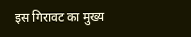इस गिरावट का मुख्य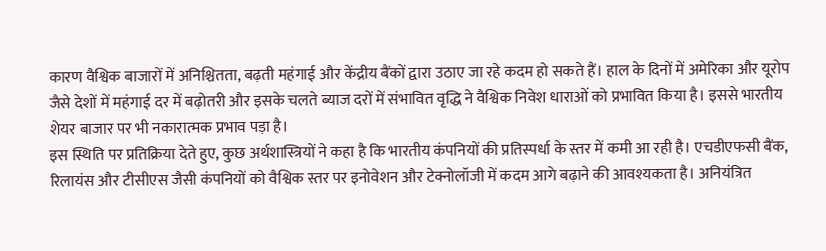कारण वैश्विक बाजारों में अनिश्चितता, बढ़ती महंगाई और केंद्रीय बैंकों द्वारा उठाए जा रहे कदम हो सकते हैं। हाल के दिनों में अमेरिका और यूरोप जैसे देशों में महंगाई दर में बढ़ोतरी और इसके चलते ब्याज दरों में संभावित वृद्धि ने वैश्विक निवेश धाराओं को प्रभावित किया है। इससे भारतीय शेयर बाजार पर भी नकारात्मक प्रभाव पड़ा है।
इस स्थिति पर प्रतिक्रिया देते हुए, कुछ अर्थशास्त्रियों ने कहा है कि भारतीय कंपनियों की प्रतिस्पर्धा के स्तर में कमी आ रही है। एचडीएफसी बैंक, रिलायंस और टीसीएस जैसी कंपनियों को वैश्विक स्तर पर इनोवेशन और टेक्नोलॉजी में कदम आगे बढ़ाने की आवश्यकता है। अनियंत्रित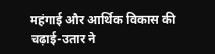महंगाई और आर्थिक विकास की चढ़ाई-उतार ने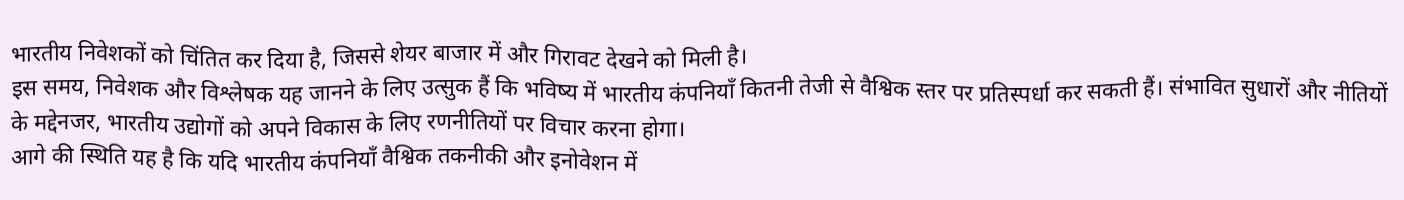भारतीय निवेशकों को चिंतित कर दिया है, जिससे शेयर बाजार में और गिरावट देखने को मिली है।
इस समय, निवेशक और विश्लेषक यह जानने के लिए उत्सुक हैं कि भविष्य में भारतीय कंपनियाँ कितनी तेजी से वैश्विक स्तर पर प्रतिस्पर्धा कर सकती हैं। संभावित सुधारों और नीतियों के मद्देनजर, भारतीय उद्योगों को अपने विकास के लिए रणनीतियों पर विचार करना होगा।
आगे की स्थिति यह है कि यदि भारतीय कंपनियाँ वैश्विक तकनीकी और इनोवेशन में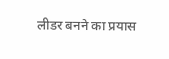लीडर बनने का प्रयास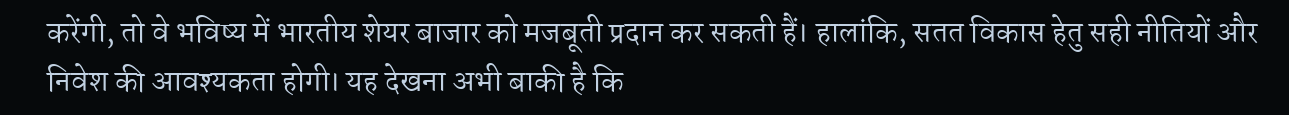करेंगी, तो वे भविष्य में भारतीय शेयर बाजार को मजबूती प्रदान कर सकती हैं। हालांकि, सतत विकास हेतु सही नीतियों और निवेश की आवश्यकता होगी। यह देखना अभी बाकी है कि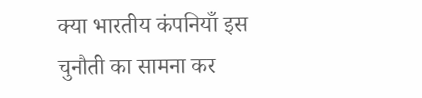क्या भारतीय कंपनियाँ इस चुनौती का सामना कर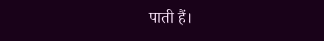पाती हैं।